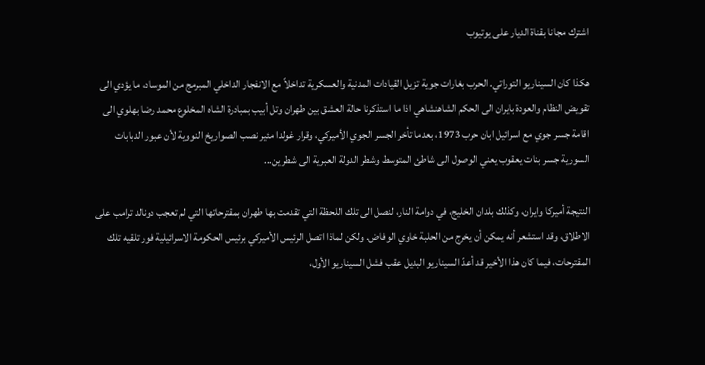اشترك مجانا بقناة الديار على يوتيوب

هكذا كان السيناريو التوراتي. الحرب بغارات جوية تزيل القيادات المدنية والعسكرية تداخلاً مع الانفجار الداخلي المبرمج من الموساد، ما يؤدي الى تقويض النظام والعودة بايران الى الحكم الشاهنشاهي اذا ما استذكرنا حالة العشق بين طهران وتل أبيب بمبادرة الشاه المخلوع محمد رضا بهلوي الى اقامة جسر جوي مع اسرائيل ابان حرب 1973، بعدما تأخر الجسر الجوي الأميركي، وقرار غولدا مئير نصب الصواريخ النووية لأن عبور الدبابات السورية جسر بنات يعقوب يعني الوصول الى شاطئ المتوسط وشطر الدولة العبرية الى شطرين...

النتيجة أميركا وايران، وكذلك بلدان الخليج، في دوامة النار، لنصل الى تلك اللحظة التي تقدمت بها طهران بمقترحاتها التي لم تعجب دونالد ترامب على الاطلاق، وقد استشعر أنه يمكن أن يخرج من الحلبة خاوي الوفاض. ولكن لماذا اتصل الرئيس الأميركي برئيس الحكومة الاسرائيلية فور تلقيه تلك المقترحات، فيما كان هذا الأخير قد أعدّ السيناريو البديل عقب فشل السيناريو الأول،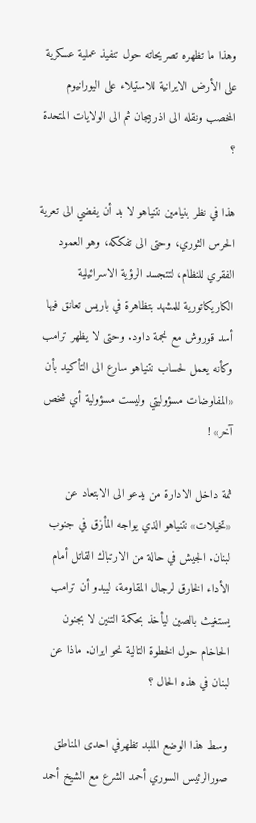وهذا ما تظهره تصريحاته حول تنفيذ عملية عسكرية على الأرض الايرانية للاستيلاء على اليورانيوم المخصب ونقله الى اذربيجان ثم الى الولايات المتحدة ؟

هذا في نظر بنيامين نتنياهو لا بد أن يفضي الى تعرية الحرس الثوري، وحتى الى تفككه، وهو العمود الفقري للنظام، لتتجسد الرؤية الاسرائيلية الكاريكاتورية للمشهد بتظاهرة في باريس تعانق فيها أسد قوروش مع نجمة داود. وحتى لا يظهر ترامب وكأنه يعمل لحساب نتنياهو سارع الى التأكيد بأن «المفاوضات مسؤوليتي وليست مسؤولية أي شخص آخر» !

ثمة داخل الادارة من يدعو الى الابتعاد عن «تخيلات» نتنياهو الذي يواجه المأزق في جنوب لبنان. الجيش في حالة من الارتباك القاتل أمام الأداء الخارق لرجال المقاومة، ليبدو أن ترامب يستغيث بالصين ليأخذ بحكمة التنين لا بجنون الحاخام حول الخطوة التالية نحو ايران. ماذا عن لبنان في هذه الحال ؟

وسط هذا الوضع الملبد تظهرفي احدى المناطق صورالرئيس السوري أحمد الشرع مع الشيخ أحمد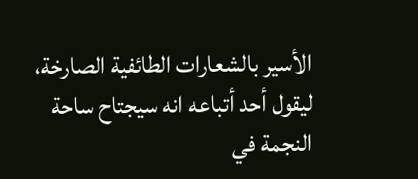الأسير بالشعارات الطائفية الصارخة، ليقول أحد أتباعه انه سيجتاح ساحة النجمة في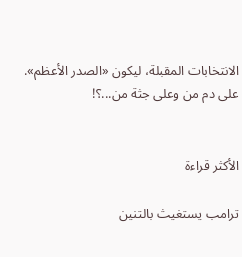الانتخابات المقبلة، ليكون «الصدر الأعظم». على دم من وعلى جثة من...؟!


الأكثر قراءة

ترامب يستغيث بالتنين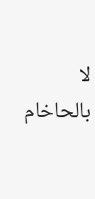لا بالحاخام